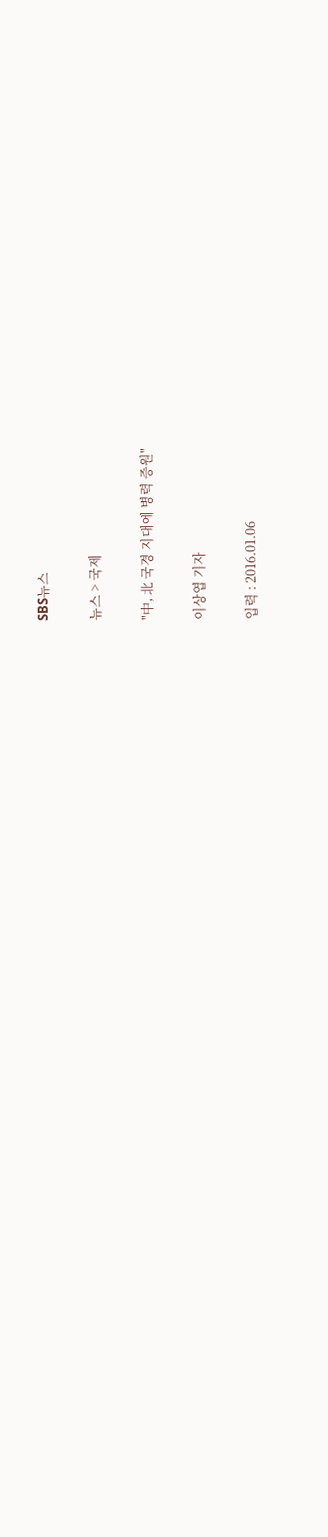SBS뉴스

뉴스 > 국제

"中, 北 국경 지대에 병력 증원"

이상엽 기자

입력 : 2016.01.06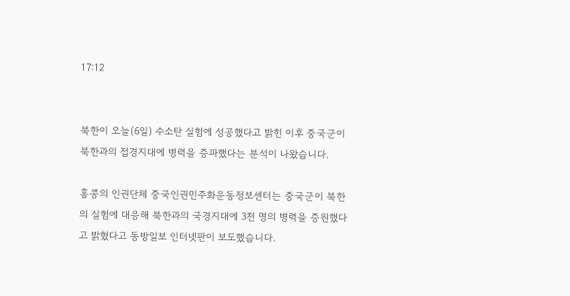17:12


북한이 오늘(6일) 수소탄 실험에 성공했다고 밝힌 이후 중국군이 북한과의 접경지대에 병력을 증파했다는 분석이 나왔습니다.

홍콩의 인권단체 중국인권민주화운동정보센터는 중국군이 북한의 실험에 대응해 북한과의 국경지대에 3천 명의 병력을 증원했다고 밝혔다고 동방일보 인터넷판이 보도했습니다.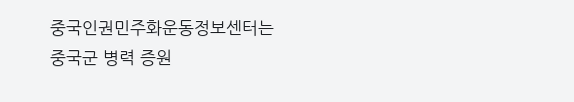중국인권민주화운동정보센터는 중국군 병력 증원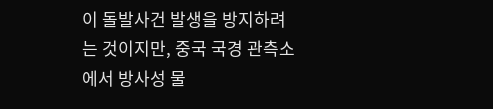이 돌발사건 발생을 방지하려는 것이지만, 중국 국경 관측소에서 방사성 물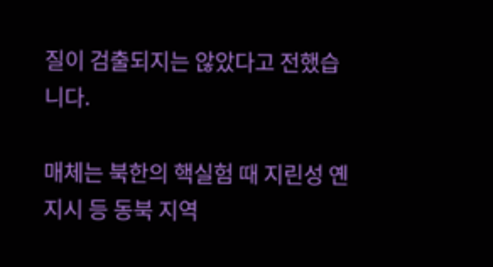질이 검출되지는 않았다고 전했습니다.

매체는 북한의 핵실험 때 지린성 옌지시 등 동북 지역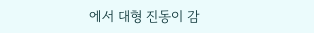에서 대형 진동이 감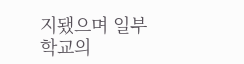지됐으며 일부 학교의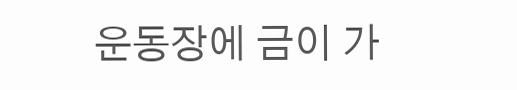운동장에 금이 가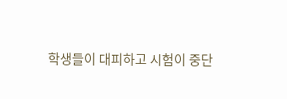학생들이 대피하고 시험이 중단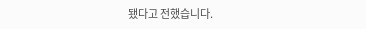됐다고 전했습니다.